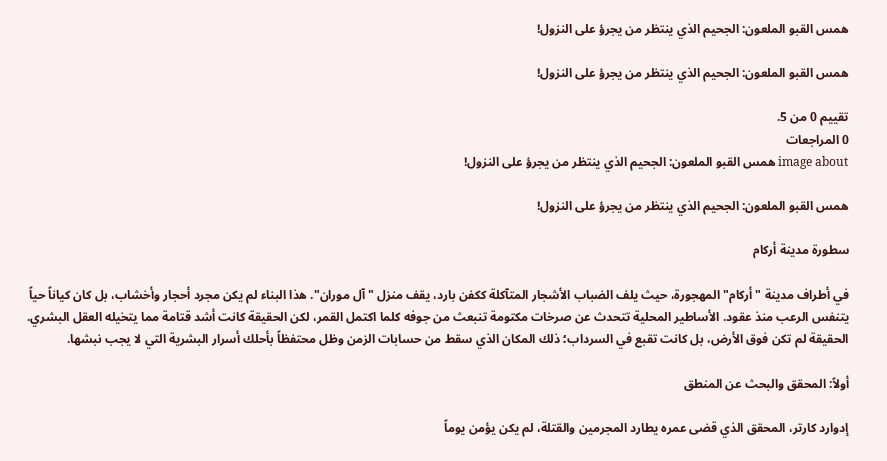همس القبو الملعون: الجحيم الذي ينتظر من يجرؤ على النزول!

همس القبو الملعون: الجحيم الذي ينتظر من يجرؤ على النزول!

تقييم 0 من 5.
0 المراجعات
image about همس القبو الملعون: الجحيم الذي ينتظر من يجرؤ على النزول!

همس القبو الملعون: الجحيم الذي ينتظر من يجرؤ على النزول!

سطورة مدينة أركام

في أطراف مدينة "أركام" المهجورة، حيث يلف الضباب الأشجار المتآكلة ككفن بارد، يقف منزل "آل موران". هذا البناء لم يكن مجرد أحجار وأخشاب، بل كان كياناً حياً يتنفس الرعب منذ عقود. الأساطير المحلية تتحدث عن صرخات مكتومة تنبعث من جوفه كلما اكتمل القمر، لكن الحقيقة كانت أشد قتامة مما يتخيله العقل البشري. الحقيقة لم تكن فوق الأرض، بل كانت تقبع في السرداب؛ ذلك المكان الذي سقط من حسابات الزمن وظل محتفظاً بأحلك أسرار البشرية التي لا يجب نبشها.

أولاً: المحقق والبحث عن المنطق

إدوارد كارتر، المحقق الذي قضى عمره يطارد المجرمين والقتلة، لم يكن يؤمن يوماً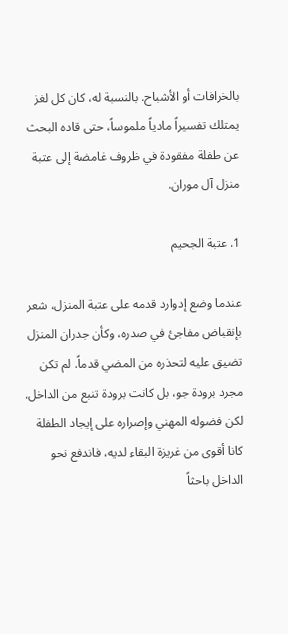بالخرافات أو الأشباح. بالنسبة له، كان كل لغز يمتلك تفسيراً مادياً ملموساً، حتى قاده البحث عن طفلة مفقودة في ظروف غامضة إلى عتبة منزل آل موران.

1. عتبة الجحيم

عندما وضع إدوارد قدمه على عتبة المنزل، شعر بإنقباض مفاجئ في صدره، وكأن جدران المنزل تضيق عليه لتحذره من المضي قدماً. لم تكن مجرد برودة جو، بل كانت برودة تنبع من الداخل. لكن فضوله المهني وإصراره على إيجاد الطفلة كانا أقوى من غريزة البقاء لديه، فاندفع نحو الداخل باحثاً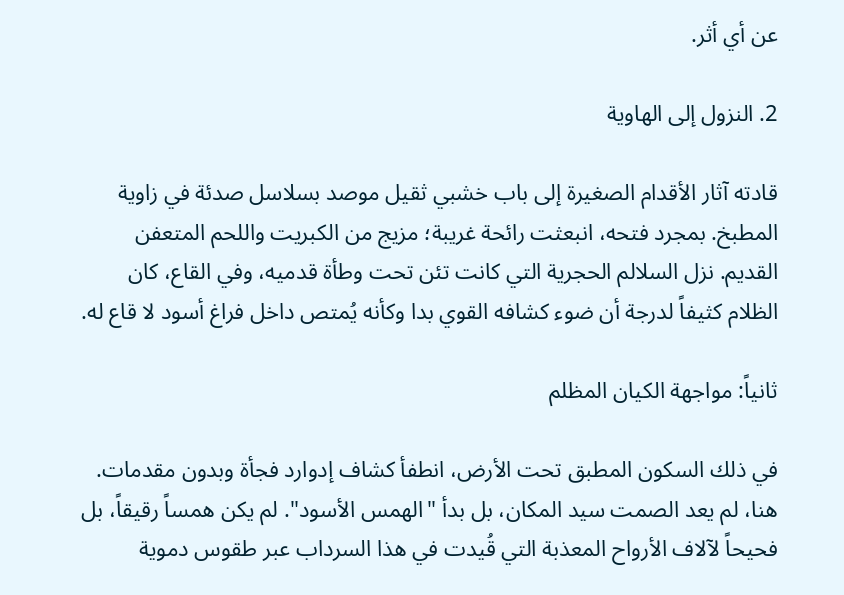عن أي أثر.

2. النزول إلى الهاوية

قادته آثار الأقدام الصغيرة إلى باب خشبي ثقيل موصد بسلاسل صدئة في زاوية المطبخ. بمجرد فتحه، انبعثت رائحة غريبة؛ مزيج من الكبريت واللحم المتعفن القديم. نزل السلالم الحجرية التي كانت تئن تحت وطأة قدميه، وفي القاع، كان الظلام كثيفاً لدرجة أن ضوء كشافه القوي بدا وكأنه يُمتص داخل فراغ أسود لا قاع له.

ثانياً: مواجهة الكيان المظلم

في ذلك السكون المطبق تحت الأرض، انطفأ كشاف إدوارد فجأة وبدون مقدمات. هنا، لم يعد الصمت سيد المكان، بل بدأ "الهمس الأسود". لم يكن همساً رقيقاً، بل فحيحاً لآلاف الأرواح المعذبة التي قُيدت في هذا السرداب عبر طقوس دموية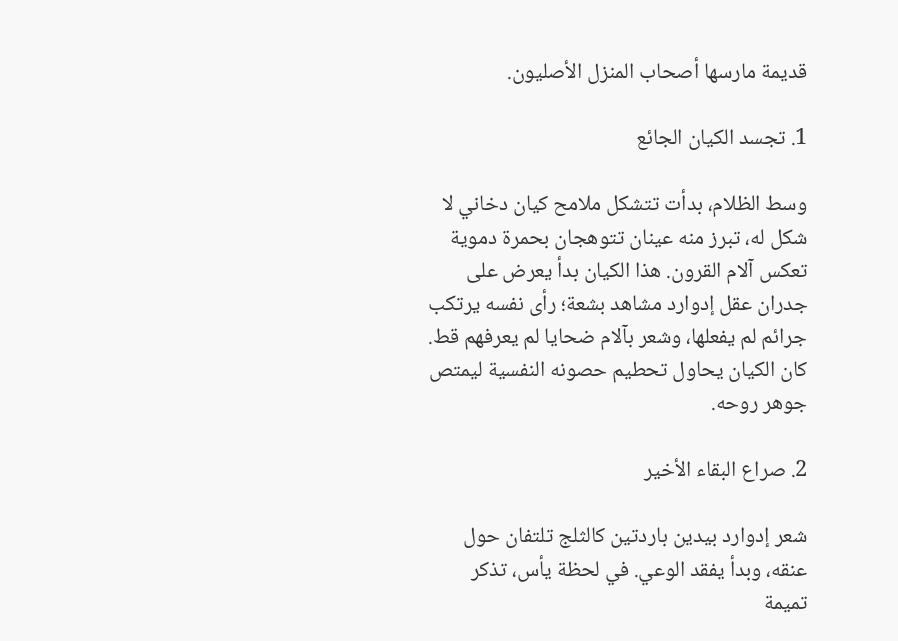قديمة مارسها أصحاب المنزل الأصليون.

1. تجسد الكيان الجائع

وسط الظلام، بدأت تتشكل ملامح كيان دخاني لا شكل له، تبرز منه عينان تتوهجان بحمرة دموية تعكس آلام القرون. هذا الكيان بدأ يعرض على جدران عقل إدوارد مشاهد بشعة؛ رأى نفسه يرتكب جرائم لم يفعلها، وشعر بآلام ضحايا لم يعرفهم قط. كان الكيان يحاول تحطيم حصونه النفسية ليمتص جوهر روحه.

2. صراع البقاء الأخير

شعر إدوارد بيدين باردتين كالثلج تلتفان حول عنقه، وبدأ يفقد الوعي. في لحظة يأس، تذكر تميمة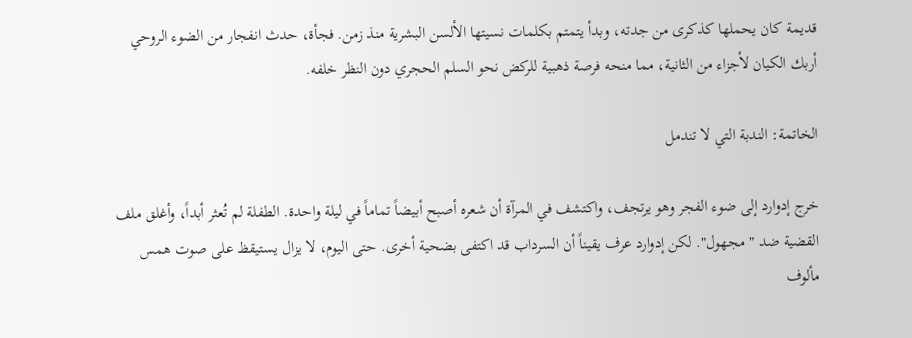قديمة كان يحملها كذكرى من جدته، وبدأ يتمتم بكلمات نسيتها الألسن البشرية منذ زمن. فجأة، حدث انفجار من الضوء الروحي أربك الكيان لأجزاء من الثانية، مما منحه فرصة ذهبية للركض نحو السلم الحجري دون النظر خلفه.

الخاتمة: الندبة التي لا تندمل

خرج إدوارد إلى ضوء الفجر وهو يرتجف، واكتشف في المرآة أن شعره أصبح أبيضاً تماماً في ليلة واحدة. الطفلة لم تُعثر أبداً، وأغلق ملف القضية ضد "مجهول". لكن إدوارد عرف يقيناً أن السرداب قد اكتفى بضحية أخرى. حتى اليوم، لا يزال يستيقظ على صوت همس مألوف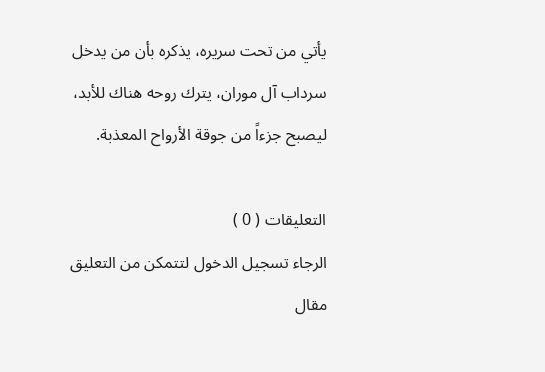يأتي من تحت سريره، يذكره بأن من يدخل سرداب آل موران، يترك روحه هناك للأبد، ليصبح جزءاً من جوقة الأرواح المعذبة.

التعليقات ( 0 )
الرجاء تسجيل الدخول لتتمكن من التعليق
مقال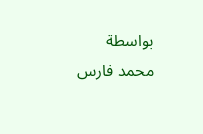بواسطة
محمد فارس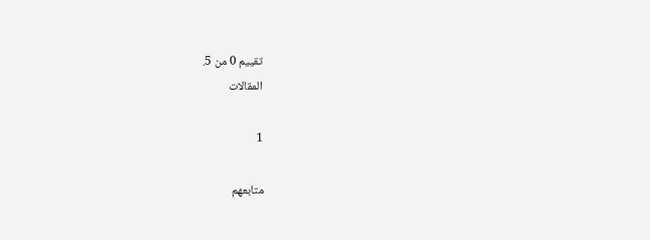تقييم 0 من 5.
المقالات

1

متابعهم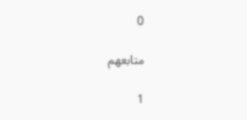0

متابعهم

1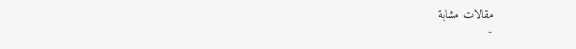مقالات مشابة
-